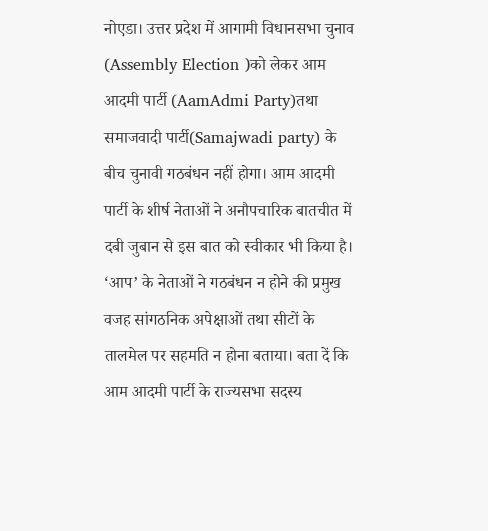नोएडा। उत्तर प्रदेश में आगामी विधानसभा चुनाव (Assembly Election )को लेकर आम आदमी पार्टी (AamAdmi Party)तथा समाजवादी पार्टी(Samajwadi party) के बीच चुनावी गठबंधन नहीं होगा। आम आदमी पार्टी के शीर्ष नेताओं ने अनौपचारिक बातचीत में दबी जुबान से इस बात को स्वीकार भी किया है।
‘आप’ के नेताओं ने गठबंधन न होने की प्रमुख वजह सांगठनिक अपेक्षाओं तथा सीटों के तालमेल पर सहमति न होना बताया। बता दें कि आम आदमी पार्टी के राज्यसभा सदस्य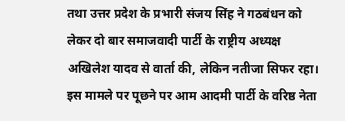तथा उत्तर प्रदेश के प्रभारी संजय सिंह ने गठबंधन को लेकर दो बार समाजवादी पार्टी के राष्ट्रीय अध्यक्ष अखिलेश यादव से वार्ता की, लेकिन नतीजा सिफर रहा।
इस मामले पर पूछने पर आम आदमी पार्टी के वरिष्ठ नेता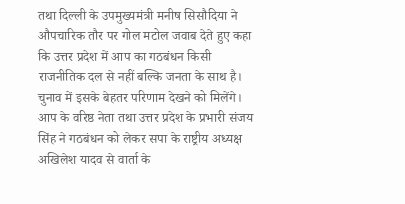तथा दिल्ली के उपमुख्यमंत्री मनीष सिसौदिया ने औपचारिक तौर पर गोल मटोल जवाब देते हुए कहा कि उत्तर प्रदेश में आप का गठबंधन किसी राजनीतिक दल से नहीं बल्कि जनता के साथ है। चुनाव में इसके बेहतर परिणाम देखने को मिलेंगे।
आप के वरिष्ठ नेता तथा उत्तर प्रदेश के प्रभारी संजय सिंह ने गठबंधन को लेकर सपा के राष्ट्रीय अध्यक्ष अखिलेश यादव से वार्ता के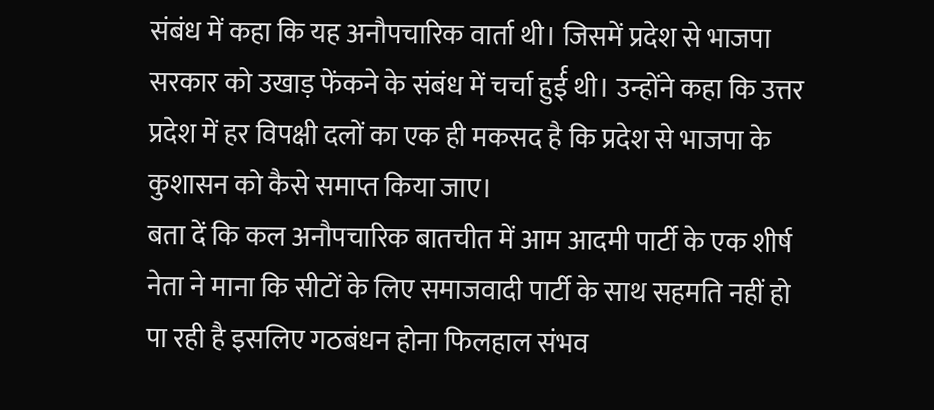संबंध में कहा कि यह अनौपचारिक वार्ता थी। जिसमें प्रदेश से भाजपा सरकार को उखाड़ फेंकने के संबंध में चर्चा हुर्ई थी। उन्होंने कहा कि उत्तर प्रदेश में हर विपक्षी दलों का एक ही मकसद है कि प्रदेश से भाजपा के कुशासन को कैसे समाप्त किया जाए।
बता दें कि कल अनौपचारिक बातचीत में आम आदमी पार्टी के एक शीर्ष नेता ने माना कि सीटों के लिए समाजवादी पार्टी के साथ सहमति नहीं हो पा रही है इसलिए गठबंधन होना फिलहाल संभव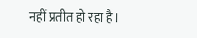नहीं प्रतीत हो रहा है।